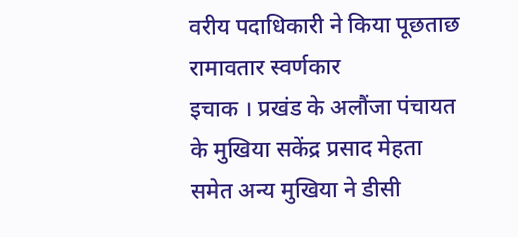वरीय पदाधिकारी ने किया पूछताछ
रामावतार स्वर्णकार
इचाक । प्रखंड के अलौंजा पंचायत के मुखिया सकेंद्र प्रसाद मेहता समेत अन्य मुखिया ने डीसी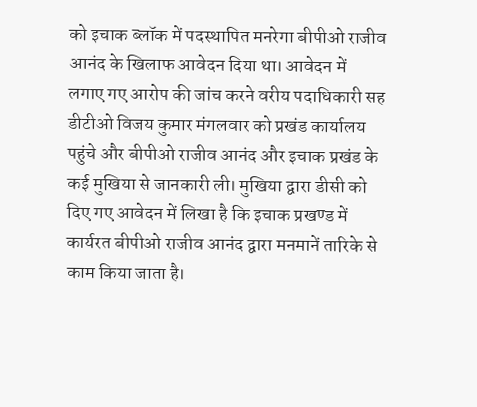को इचाक ब्लॉक में पदस्थापित मनरेगा बीपीओ राजीव आनंद के खिलाफ आवेदन दिया था। आवेदन में लगाए गए आरोप की जांच करने वरीय पदाधिकारी सह डीटीओ विजय कुमार मंगलवार को प्रखंड कार्यालय पहुंचे और बीपीओ राजीव आनंद और इचाक प्रखंड के कई मुखिया से जानकारी ली। मुखिया द्वारा डीसी को दिए गए आवेदन में लिखा है कि इचाक प्रखण्ड में कार्यरत बीपीओ राजीव आनंद द्वारा मनमानें तारिके से काम किया जाता है।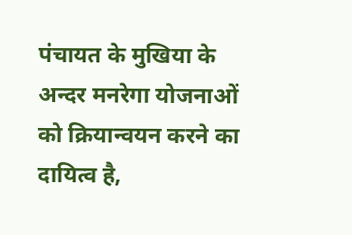पंचायत के मुखिया के अन्दर मनरेगा योजनाओं को क्रियान्वयन करने का दायित्व है,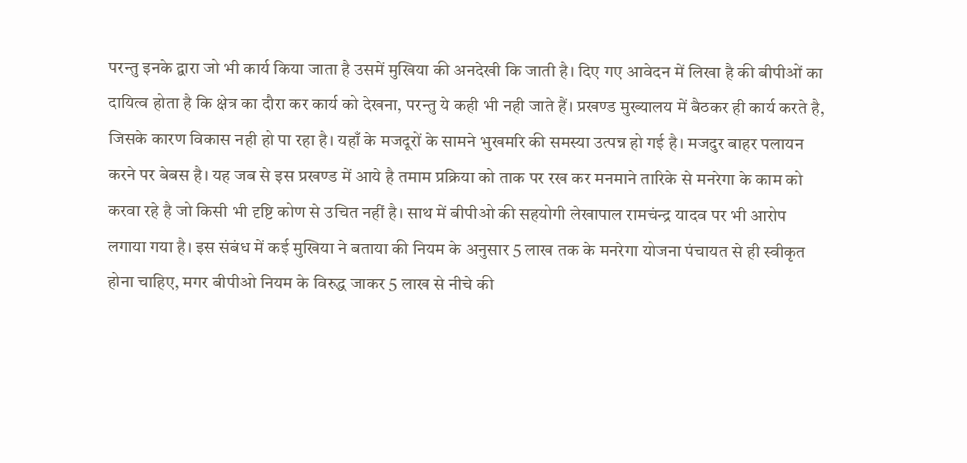परन्तु इनके द्वारा जो भी कार्य किया जाता है उसमें मुखिया की अनदेखी कि जाती है। दिए गए आवेदन में लिखा है की बीपीओं का दायित्व होता है कि क्षेत्र का दौरा कर कार्य को देखना, परन्तु ये कही भी नही जाते हैं। प्रखण्ड मुख्यालय में बैठकर ही कार्य करते है, जिसके कारण विकास नही हो पा रहा है। यहाँ के मजदूरों के सामने भुखमरि की समस्या उत्पन्न हो गई है। मजदुर बाहर पलायन करने पर बेबस है। यह जब से इस प्रखण्ड में आये है तमाम प्रक्रिया को ताक पर रख कर मनमाने तारिके से मनरेगा के काम को करवा रहे है जो किसी भी दृष्टि कोण से उचित नहीं है। साथ में बीपीओ की सहयोगी लेखापाल रामचंन्द्र यादव पर भी आरोप लगाया गया है। इस संबंध में कई मुखिया ने बताया की नियम के अनुसार 5 लाख तक के मनरेगा योजना पंचायत से ही स्वीकृत होना चाहिए, मगर बीपीओ नियम के विरुद्ध जाकर 5 लाख से नीचे की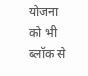योजना को भी ब्लॉक से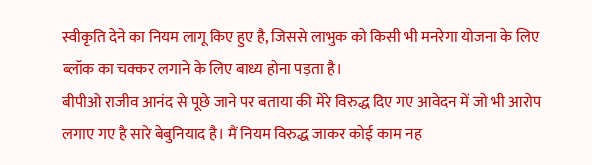स्वीकृति देने का नियम लागू किए हुए है, जिससे लाभुक को किसी भी मनरेगा योजना के लिए ब्लॉक का चक्कर लगाने के लिए बाध्य होना पड़ता है।
बीपीओ राजीव आनंद से पूछे जाने पर बताया की मेरे विरुद्ध दिए गए आवेदन में जो भी आरोप लगाए गए है सारे बेबुनियाद है। मैं नियम विरुद्ध जाकर कोई काम नह